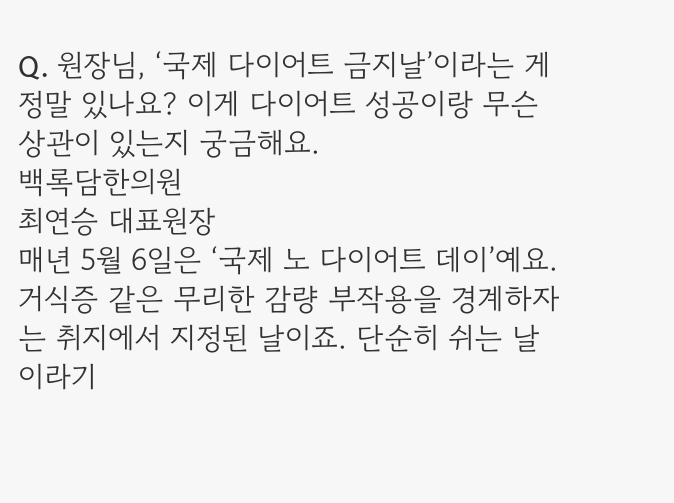Q. 원장님, ‘국제 다이어트 금지날’이라는 게 정말 있나요? 이게 다이어트 성공이랑 무슨 상관이 있는지 궁금해요.
백록담한의원
최연승 대표원장
매년 5월 6일은 ‘국제 노 다이어트 데이’예요. 거식증 같은 무리한 감량 부작용을 경계하자는 취지에서 지정된 날이죠. 단순히 쉬는 날이라기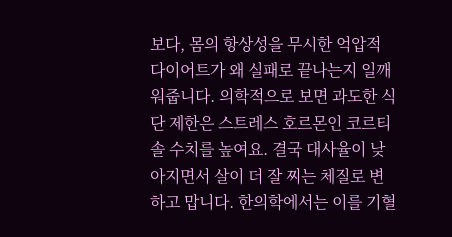보다, 몸의 항상성을 무시한 억압적 다이어트가 왜 실패로 끝나는지 일깨워줍니다. 의학적으로 보면 과도한 식단 제한은 스트레스 호르몬인 코르티솔 수치를 높여요. 결국 대사율이 낮아지면서 살이 더 잘 찌는 체질로 변하고 맙니다. 한의학에서는 이를 기혈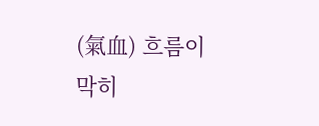(氣血) 흐름이 막히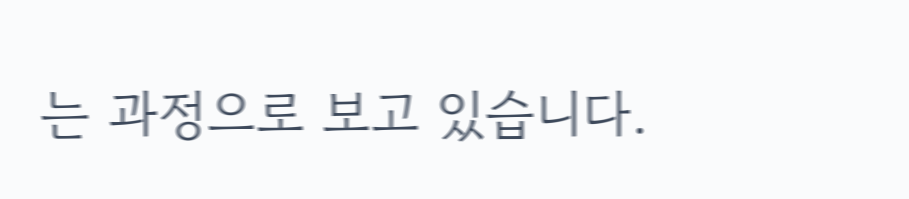는 과정으로 보고 있습니다.